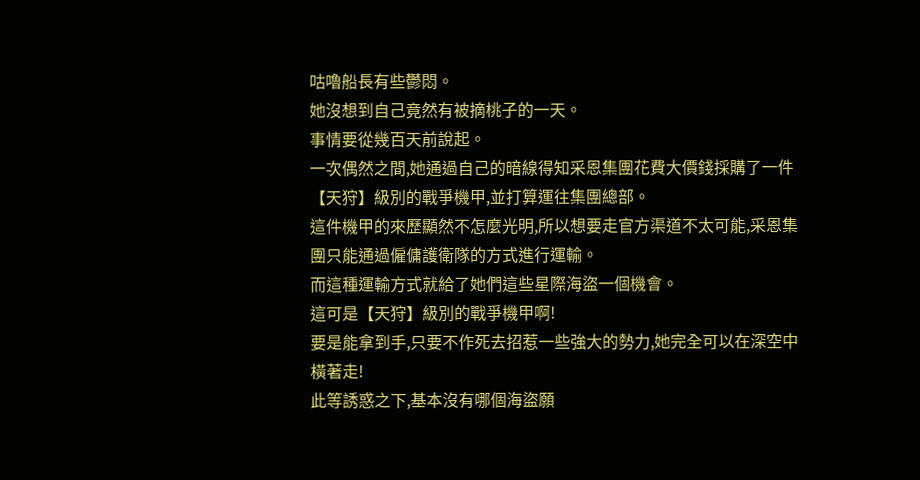咕嚕船長有些鬱悶。
她沒想到自己竟然有被摘桃子的一天。
事情要從幾百天前說起。
一次偶然之間,她通過自己的暗線得知采恩集團花費大價錢採購了一件【天狩】級別的戰爭機甲,並打算運往集團總部。
這件機甲的來歷顯然不怎麼光明,所以想要走官方渠道不太可能,采恩集團只能通過僱傭護衛隊的方式進行運輸。
而這種運輸方式就給了她們這些星際海盜一個機會。
這可是【天狩】級別的戰爭機甲啊!
要是能拿到手,只要不作死去招惹一些強大的勢力,她完全可以在深空中橫著走!
此等誘惑之下,基本沒有哪個海盜願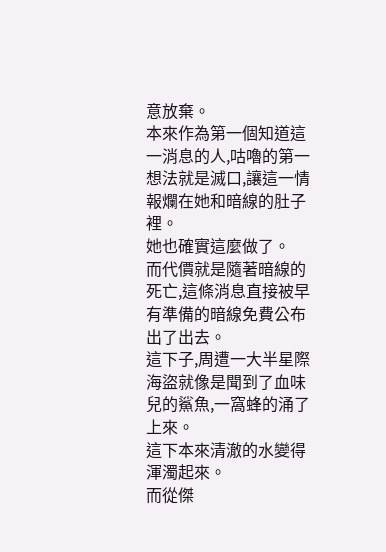意放棄。
本來作為第一個知道這一消息的人,咕嚕的第一想法就是滅口,讓這一情報爛在她和暗線的肚子裡。
她也確實這麼做了。
而代價就是隨著暗線的死亡,這條消息直接被早有準備的暗線免費公布出了出去。
這下子,周遭一大半星際海盜就像是聞到了血味兒的鯊魚,一窩蜂的涌了上來。
這下本來清澈的水變得渾濁起來。
而從傑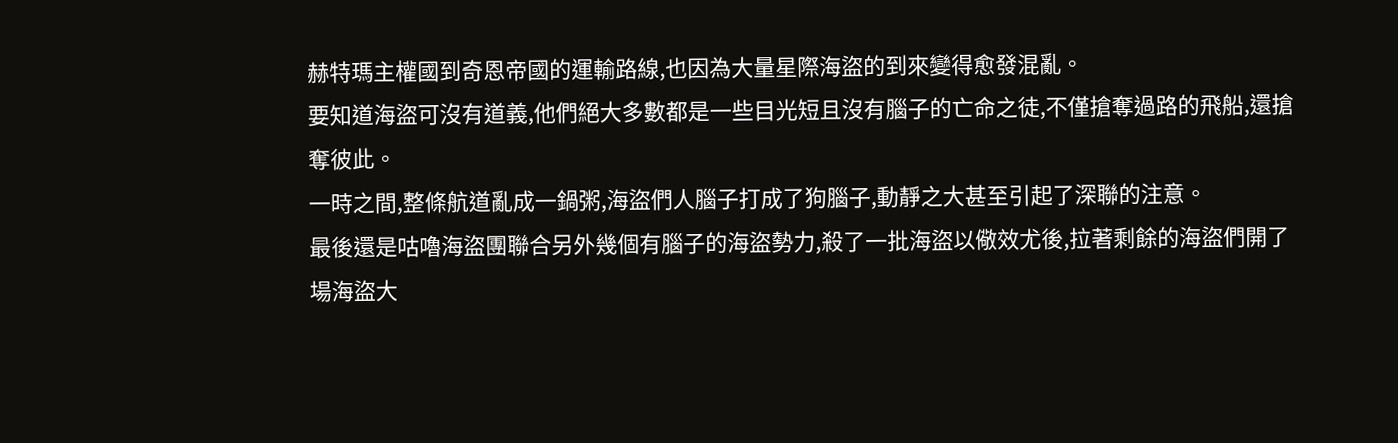赫特瑪主權國到奇恩帝國的運輸路線,也因為大量星際海盜的到來變得愈發混亂。
要知道海盜可沒有道義,他們絕大多數都是一些目光短且沒有腦子的亡命之徒,不僅搶奪過路的飛船,還搶奪彼此。
一時之間,整條航道亂成一鍋粥,海盜們人腦子打成了狗腦子,動靜之大甚至引起了深聯的注意。
最後還是咕嚕海盜團聯合另外幾個有腦子的海盜勢力,殺了一批海盜以儆效尤後,拉著剩餘的海盜們開了場海盜大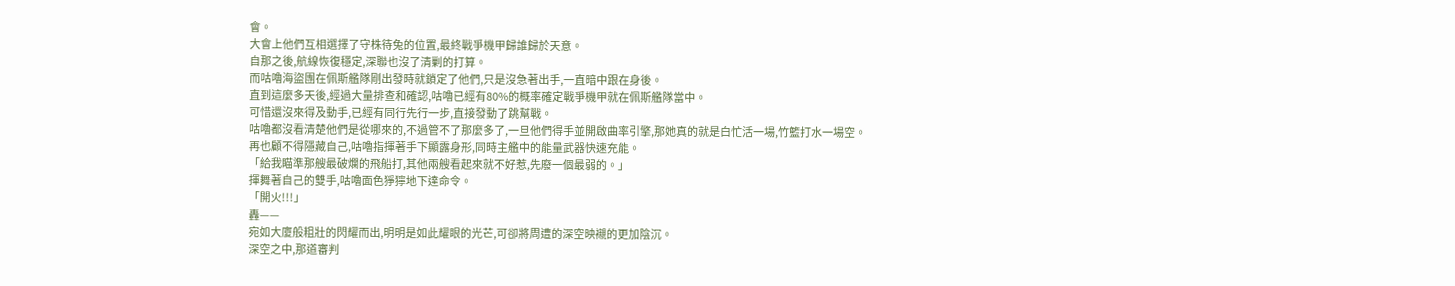會。
大會上他們互相選擇了守株待兔的位置,最終戰爭機甲歸誰歸於天意。
自那之後,航線恢復穩定,深聯也沒了清剿的打算。
而咕嚕海盜團在佩斯艦隊剛出發時就鎖定了他們,只是沒急著出手,一直暗中跟在身後。
直到這麼多天後,經過大量排查和確認,咕嚕已經有80%的概率確定戰爭機甲就在佩斯艦隊當中。
可惜還沒來得及動手,已經有同行先行一步,直接發動了跳幫戰。
咕嚕都沒看清楚他們是從哪來的,不過管不了那麼多了,一旦他們得手並開啟曲率引擎,那她真的就是白忙活一場,竹籃打水一場空。
再也顧不得隱藏自己,咕嚕指揮著手下顯露身形,同時主艦中的能量武器快速充能。
「給我瞄準那艘最破爛的飛船打,其他兩艘看起來就不好惹,先廢一個最弱的。」
揮舞著自己的雙手,咕嚕面色猙獰地下達命令。
「開火!!!」
轟——
宛如大廈般粗壯的閃耀而出,明明是如此耀眼的光芒,可卻將周遭的深空映襯的更加陰沉。
深空之中,那道審判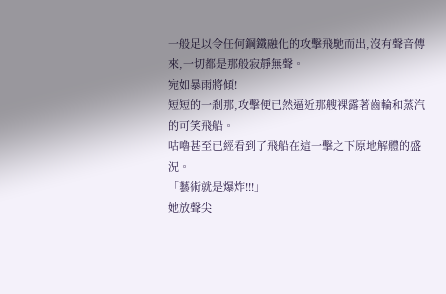一般足以令任何鋼鐵融化的攻擊飛馳而出,沒有聲音傳來,一切都是那般寂靜無聲。
宛如暴雨將傾!
短短的一剎那,攻擊便已然逼近那艘裸露著齒輪和蒸汽的可笑飛船。
咕嚕甚至已經看到了飛船在這一擊之下原地解體的盛況。
「藝術就是爆炸!!!」
她放聲尖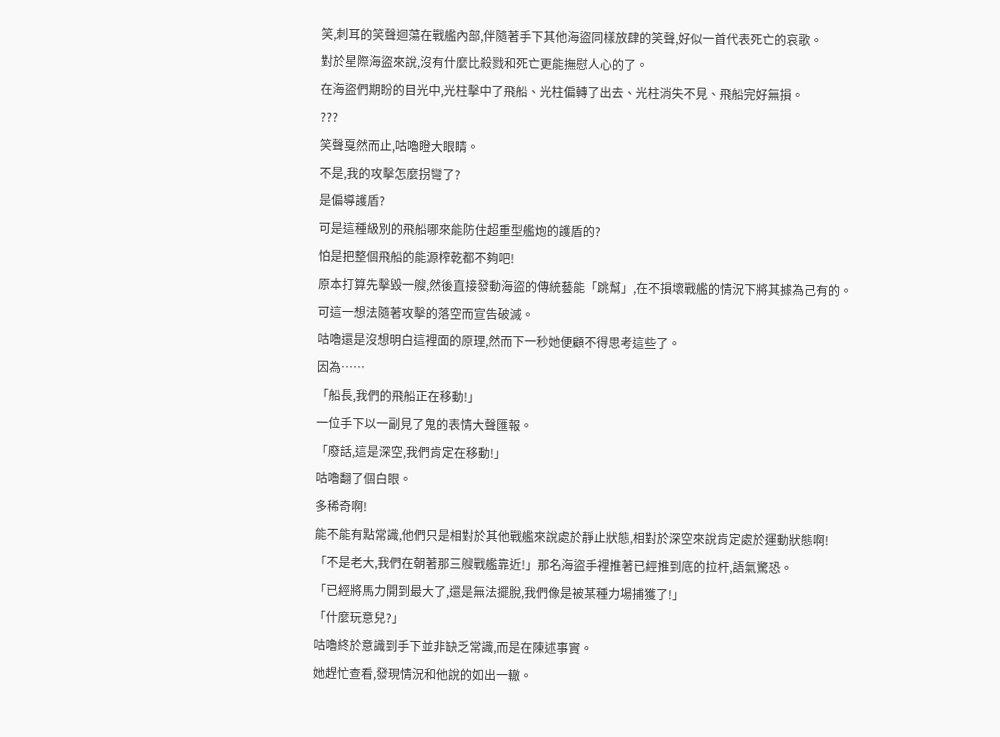笑,刺耳的笑聲迴蕩在戰艦內部,伴隨著手下其他海盜同樣放肆的笑聲,好似一首代表死亡的哀歌。
對於星際海盜來說,沒有什麼比殺戮和死亡更能撫慰人心的了。
在海盜們期盼的目光中,光柱擊中了飛船、光柱偏轉了出去、光柱消失不見、飛船完好無損。
???
笑聲戛然而止,咕嚕瞪大眼睛。
不是,我的攻擊怎麼拐彎了?
是偏導護盾?
可是這種級別的飛船哪來能防住超重型艦炮的護盾的?
怕是把整個飛船的能源榨乾都不夠吧!
原本打算先擊毀一艘,然後直接發動海盜的傳統藝能「跳幫」,在不損壞戰艦的情況下將其據為己有的。
可這一想法隨著攻擊的落空而宣告破滅。
咕嚕還是沒想明白這裡面的原理,然而下一秒她便顧不得思考這些了。
因為……
「船長,我們的飛船正在移動!」
一位手下以一副見了鬼的表情大聲匯報。
「廢話,這是深空,我們肯定在移動!」
咕嚕翻了個白眼。
多稀奇啊!
能不能有點常識,他們只是相對於其他戰艦來說處於靜止狀態,相對於深空來說肯定處於運動狀態啊!
「不是老大,我們在朝著那三艘戰艦靠近!」那名海盜手裡推著已經推到底的拉杆,語氣驚恐。
「已經將馬力開到最大了,還是無法擺脫,我們像是被某種力場捕獲了!」
「什麼玩意兒?」
咕嚕終於意識到手下並非缺乏常識,而是在陳述事實。
她趕忙查看,發現情況和他說的如出一轍。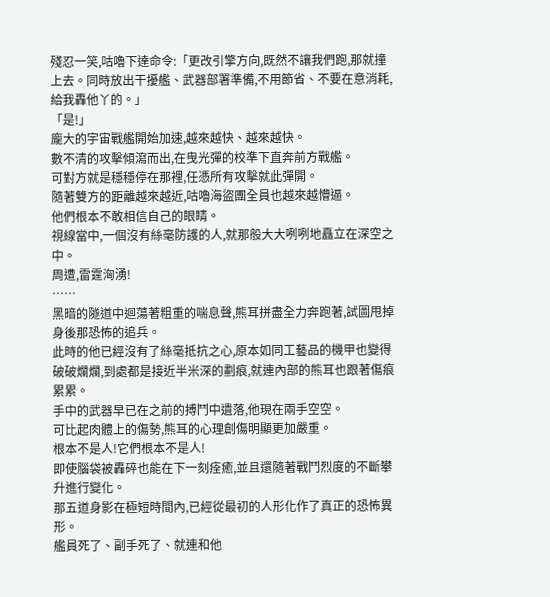殘忍一笑,咕嚕下達命令:「更改引擎方向,既然不讓我們跑,那就撞上去。同時放出干擾艦、武器部署準備,不用節省、不要在意消耗,給我轟他丫的。」
「是!」
龐大的宇宙戰艦開始加速,越來越快、越來越快。
數不清的攻擊傾瀉而出,在曳光彈的校準下直奔前方戰艦。
可對方就是穩穩停在那裡,任憑所有攻擊就此彈開。
隨著雙方的距離越來越近,咕嚕海盜團全員也越來越懵逼。
他們根本不敢相信自己的眼睛。
視線當中,一個沒有絲毫防護的人,就那般大大咧咧地矗立在深空之中。
周遭,雷霆洶湧!
……
黑暗的隧道中迴蕩著粗重的喘息聲,熊耳拼盡全力奔跑著,試圖甩掉身後那恐怖的追兵。
此時的他已經沒有了絲毫抵抗之心,原本如同工藝品的機甲也變得破破爛爛,到處都是接近半米深的劃痕,就連內部的熊耳也跟著傷痕累累。
手中的武器早已在之前的搏鬥中遺落,他現在兩手空空。
可比起肉體上的傷勢,熊耳的心理創傷明顯更加嚴重。
根本不是人!它們根本不是人!
即使腦袋被轟碎也能在下一刻痊癒,並且還隨著戰鬥烈度的不斷攀升進行變化。
那五道身影在極短時間內,已經從最初的人形化作了真正的恐怖異形。
艦員死了、副手死了、就連和他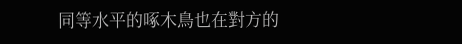同等水平的啄木鳥也在對方的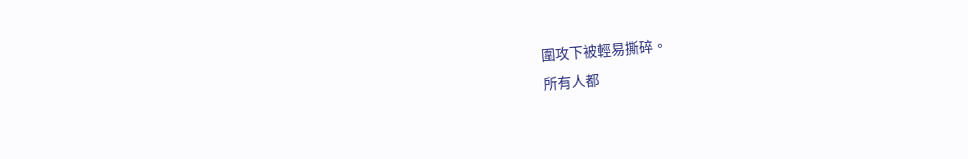圍攻下被輕易撕碎。
所有人都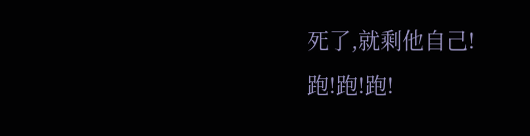死了,就剩他自己!
跑!跑!跑!